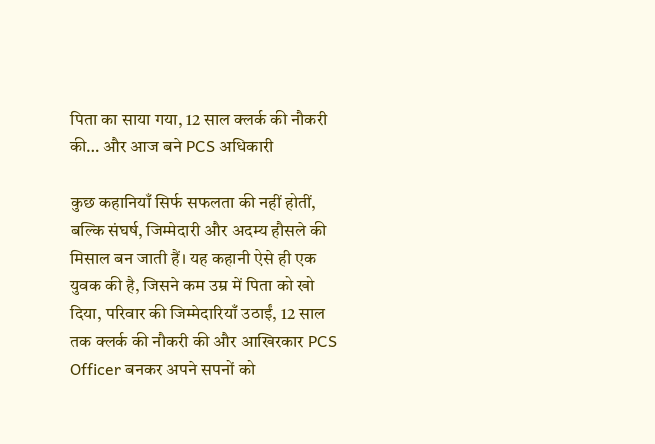पिता का साया गया, 12 साल क्लर्क की नौकरी की… और आज बने PCS अधिकारी

कुछ कहानियाँ सिर्फ सफलता की नहीं होतीं, बल्कि संघर्ष, जिम्मेदारी और अदम्य हौसले की मिसाल बन जाती हैं। यह कहानी ऐसे ही एक युवक की है, जिसने कम उम्र में पिता को खो दिया, परिवार की जिम्मेदारियाँ उठाईं, 12 साल तक क्लर्क की नौकरी की और आखिरकार PCS Officer बनकर अपने सपनों को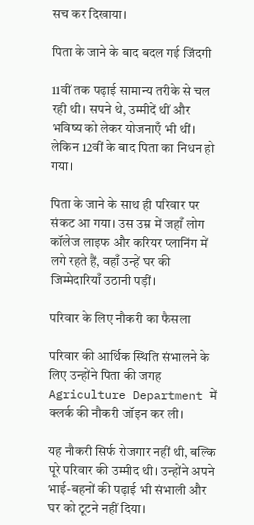सच कर दिखाया।

पिता के जाने के बाद बदल गई जिंदगी

11वीं तक पढ़ाई सामान्य तरीके से चल रही थी। सपने थे, उम्मीदें थीं और भविष्य को लेकर योजनाएँ भी थीं। लेकिन 12वीं के बाद पिता का निधन हो गया।

पिता के जाने के साथ ही परिवार पर संकट आ गया। उस उम्र में जहाँ लोग कॉलेज लाइफ और करियर प्लानिंग में लगे रहते हैं, वहाँ उन्हें घर की जिम्मेदारियाँ उठानी पड़ीं।

परिवार के लिए नौकरी का फैसला

परिवार की आर्थिक स्थिति संभालने के लिए उन्होंने पिता की जगह Agriculture Department में क्लर्क की नौकरी जॉइन कर ली।

यह नौकरी सिर्फ रोजगार नहीं थी, बल्कि पूरे परिवार की उम्मीद थी। उन्होंने अपने भाई-बहनों की पढ़ाई भी संभाली और घर को टूटने नहीं दिया।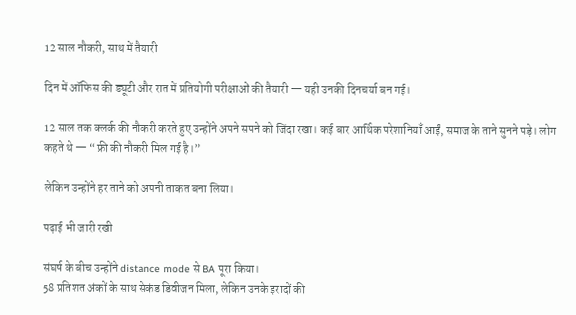12 साल नौकरी, साथ में तैयारी

दिन में ऑफिस की ड्यूटी और रात में प्रतियोगी परीक्षाओं की तैयारी — यही उनकी दिनचर्या बन गई।

12 साल तक क्लर्क की नौकरी करते हुए उन्होंने अपने सपने को जिंदा रखा। कई बार आर्थिक परेशानियाँ आईं, समाज के ताने सुनने पड़े। लोग कहते थे — “फ्री की नौकरी मिल गई है।”

लेकिन उन्होंने हर ताने को अपनी ताकत बना लिया।

पढ़ाई भी जारी रखी

संघर्ष के बीच उन्होंने distance mode से BA पूरा किया।
58 प्रतिशत अंकों के साथ सेकंड डिवीजन मिला, लेकिन उनके इरादों की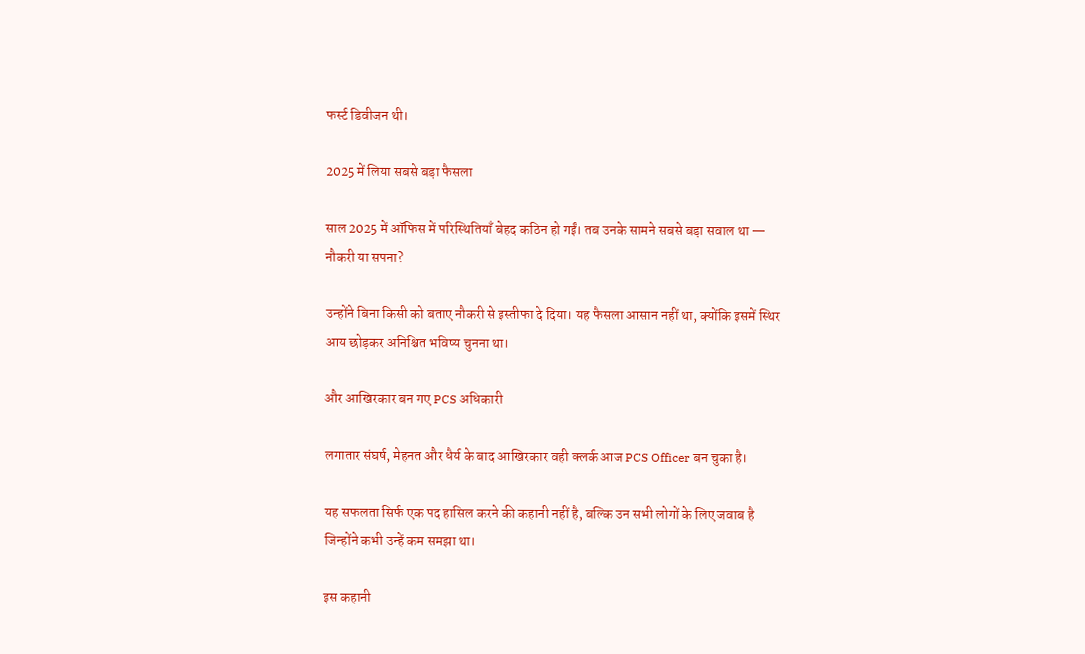फर्स्ट डिवीजन थी।

2025 में लिया सबसे बड़ा फैसला

साल 2025 में ऑफिस में परिस्थितियाँ बेहद कठिन हो गईं। तब उनके सामने सबसे बड़ा सवाल था — नौकरी या सपना?

उन्होंने बिना किसी को बताए नौकरी से इस्तीफा दे दिया। यह फैसला आसान नहीं था, क्योंकि इसमें स्थिर आय छोड़कर अनिश्चित भविष्य चुनना था।

और आखिरकार बन गए PCS अधिकारी

लगातार संघर्ष, मेहनत और धैर्य के बाद आखिरकार वही क्लर्क आज PCS Officer बन चुका है।

यह सफलता सिर्फ एक पद हासिल करने की कहानी नहीं है, बल्कि उन सभी लोगों के लिए जवाब है जिन्होंने कभी उन्हें कम समझा था।

इस कहानी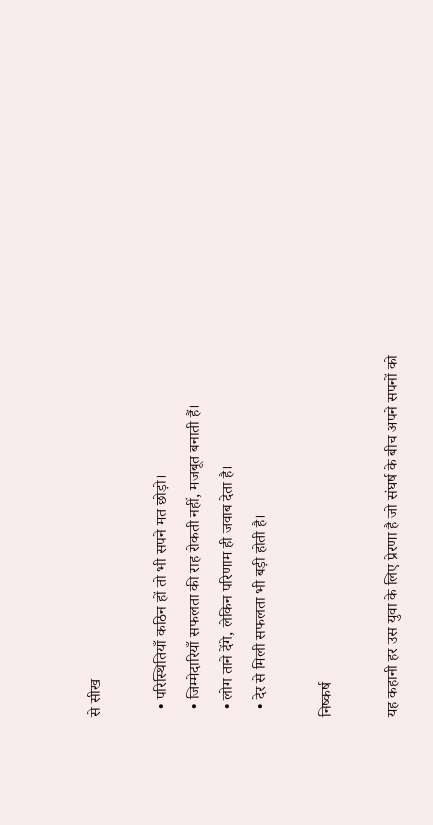से सीख

  • परिस्थितियाँ कठिन हों तो भी सपने मत छोड़ो।
  • जिम्मेदारियाँ सफलता की राह रोकती नहीं, मजबूत बनाती हैं।
  • लोग ताने देंगे, लेकिन परिणाम ही जवाब देता है।
  • देर से मिली सफलता भी बड़ी होती है।

निष्कर्ष

यह कहानी हर उस युवा के लिए प्रेरणा है जो संघर्ष के बीच अपने सपनों को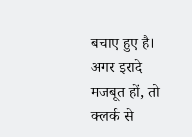बचाए हुए है। अगर इरादे मजबूत हों, तो क्लर्क से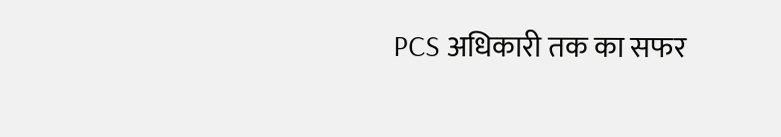PCS अधिकारी तक का सफर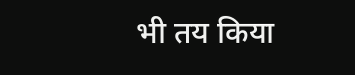भी तय किया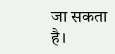जा सकता है।